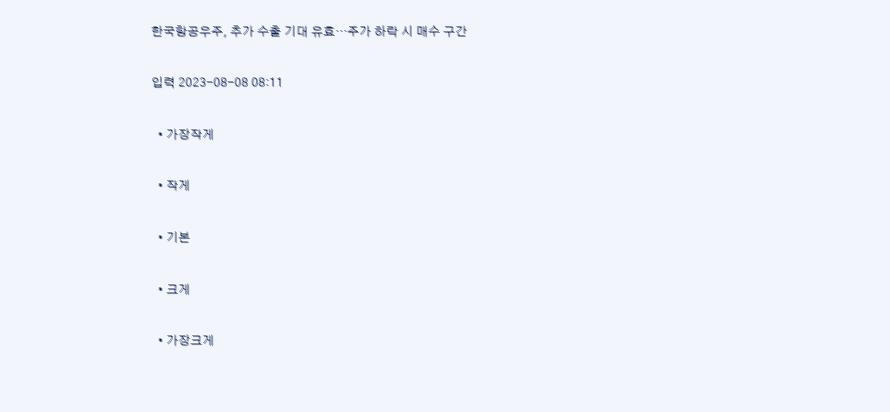한국항공우주, 추가 수출 기대 유효…주가 하락 시 매수 구간

입력 2023-08-08 08:11

  • 가장작게

  • 작게

  • 기본

  • 크게

  • 가장크게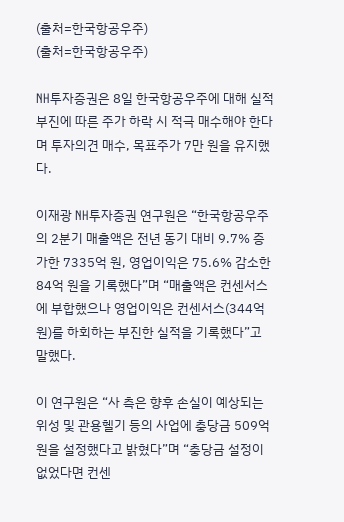(출처=한국항공우주)
(출처=한국항공우주)

NH투자증권은 8일 한국항공우주에 대해 실적 부진에 따른 주가 하락 시 적극 매수해야 한다며 투자의견 매수, 목표주가 7만 원을 유지했다.

이재광 NH투자증권 연구원은 “한국항공우주의 2분기 매출액은 전년 동기 대비 9.7% 증가한 7335억 원, 영업이익은 75.6% 감소한 84억 원을 기록했다”며 “매출액은 컨센서스에 부합했으나 영업이익은 컨센서스(344억 원)를 하회하는 부진한 실적을 기록했다”고 말했다.

이 연구원은 “사 측은 향후 손실이 예상되는 위성 및 관용헬기 등의 사업에 충당금 509억 원을 설정했다고 밝혔다”며 “충당금 설정이 없었다면 컨센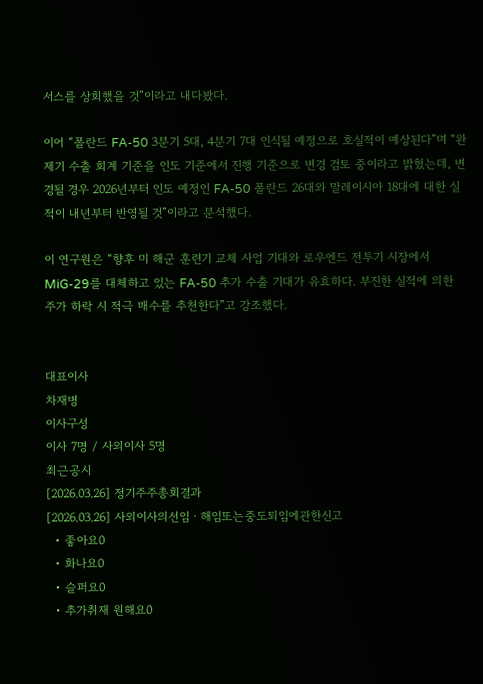서스를 상회했을 것”이라고 내다봤다.

이어 “폴란드 FA-50 3분기 5대, 4분기 7대 인식될 예정으로 호실적이 예상된다”며 “완제기 수출 회계 기준을 인도 기준에서 진행 기준으로 변경 검토 중이라고 밝혔는데, 변경될 경우 2026년부터 인도 예정인 FA-50 폴란드 26대와 말레이시아 18대에 대한 실적이 내년부터 반영될 것”이라고 분석했다.

이 연구원은 “향후 미 해군 훈련기 교체 사업 기대와 로우엔드 전투기 시장에서 MiG-29를 대체하고 있는 FA-50 추가 수출 기대가 유효하다. 부진한 실적에 의한 주가 하락 시 적극 매수를 추천한다”고 강조했다.


대표이사
차재병
이사구성
이사 7명 / 사외이사 5명
최근공시
[2026.03.26] 정기주주총회결과
[2026.03.26] 사외이사의선임ㆍ해임또는중도퇴임에관한신고
  • 좋아요0
  • 화나요0
  • 슬퍼요0
  • 추가취재 원해요0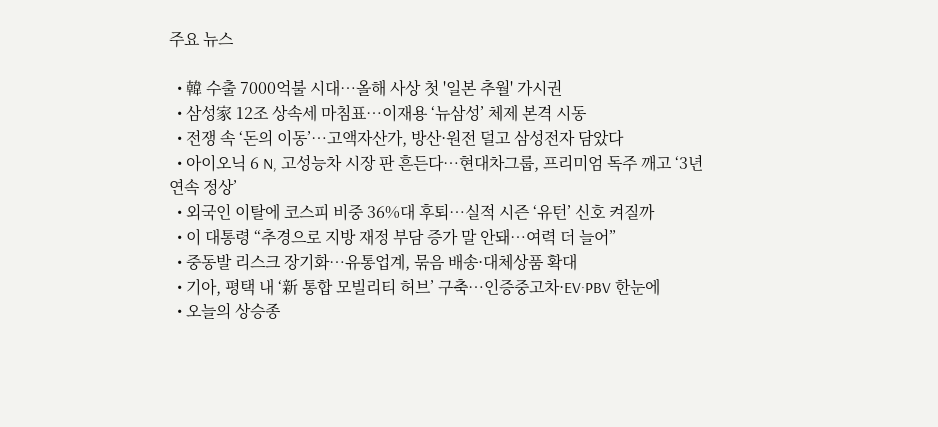주요 뉴스

  • 韓 수출 7000억불 시대⋯올해 사상 첫 '일본 추월' 가시권
  • 삼성家 12조 상속세 마침표…이재용 ‘뉴삼성’ 체제 본격 시동
  • 전쟁 속 ‘돈의 이동’…고액자산가, 방산·원전 덜고 삼성전자 담았다
  • 아이오닉 6 N, 고성능차 시장 판 흔든다…현대차그룹, 프리미엄 독주 깨고 ‘3년 연속 정상’
  • 외국인 이탈에 코스피 비중 36%대 후퇴…실적 시즌 ‘유턴’ 신호 켜질까
  • 이 대통령 “추경으로 지방 재정 부담 증가 말 안돼…여력 더 늘어”
  • 중동발 리스크 장기화…유통업계, 묶음 배송·대체상품 확대
  • 기아, 평택 내 ‘新 통합 모빌리티 허브’ 구축…인증중고차·EV·PBV 한눈에
  • 오늘의 상승종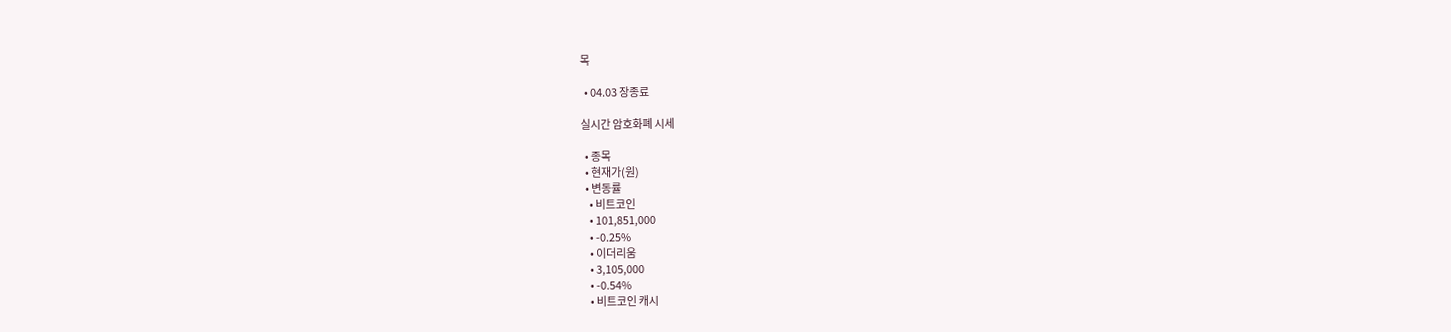목

  • 04.03 장종료

실시간 암호화폐 시세

  • 종목
  • 현재가(원)
  • 변동률
    • 비트코인
    • 101,851,000
    • -0.25%
    • 이더리움
    • 3,105,000
    • -0.54%
    • 비트코인 캐시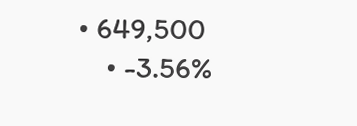• 649,500
    • -3.56%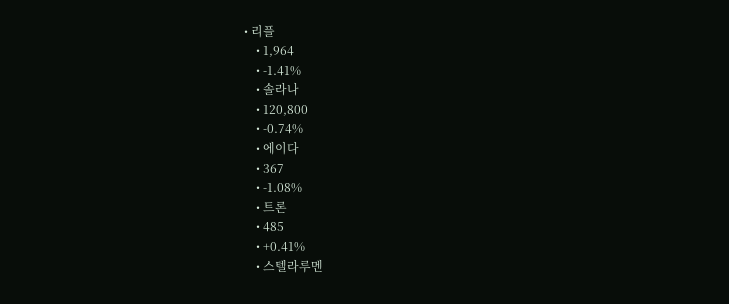• 리플
    • 1,964
    • -1.41%
    • 솔라나
    • 120,800
    • -0.74%
    • 에이다
    • 367
    • -1.08%
    • 트론
    • 485
    • +0.41%
    • 스텔라루멘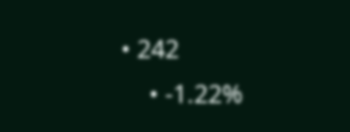• 242
    • -1.22%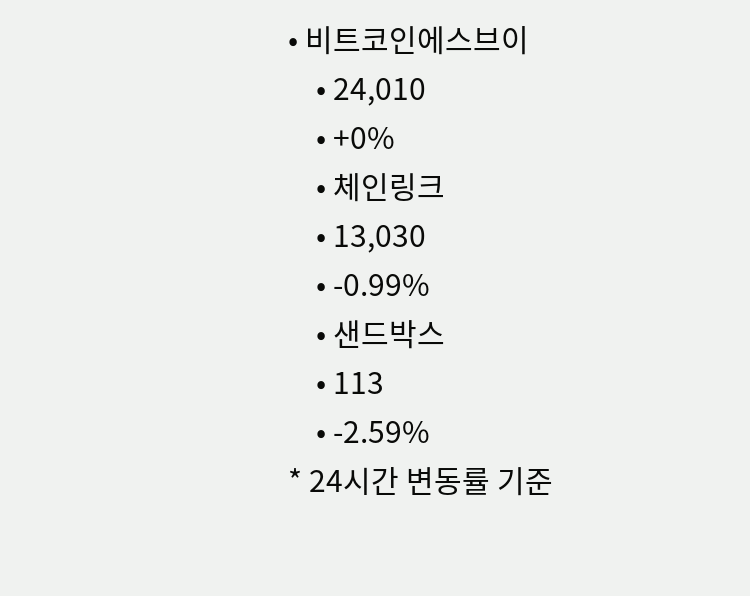• 비트코인에스브이
    • 24,010
    • +0%
    • 체인링크
    • 13,030
    • -0.99%
    • 샌드박스
    • 113
    • -2.59%
* 24시간 변동률 기준